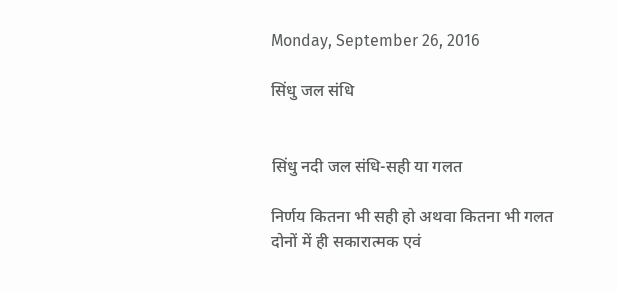Monday, September 26, 2016

सिंधु जल संधि


सिंधु नदी जल संधि-सही या गलत

निर्णय कितना भी सही हो अथवा कितना भी गलत दोनों में ही सकारात्मक एवं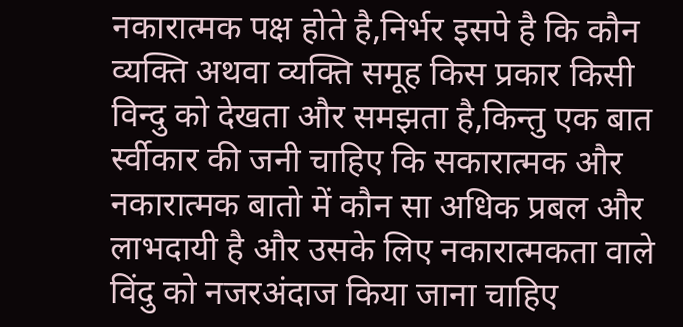नकारात्मक पक्ष होते है,निर्भर इसपे है कि कौन व्यक्ति अथवा व्यक्ति समूह किस प्रकार किसी विन्दु को देखता और समझता है,किन्तु एक बात र्स्वीकार की जनी चाहिए कि सकारात्मक और नकारात्मक बातो में कौन सा अधिक प्रबल और लाभदायी है और उसके लिए नकारात्मकता वाले विंदु को नजरअंदाज किया जाना चाहिए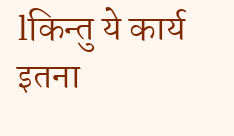lकिन्तु ये कार्य इतना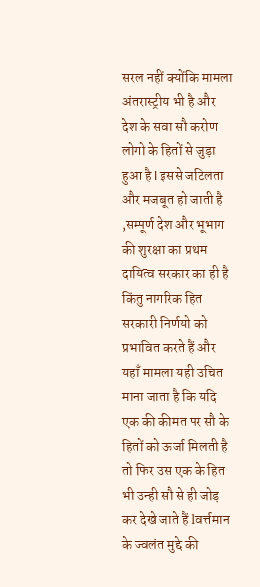सरल नहीं क्योंकि मामला अंतरास्ट्रीय भी है और देश के सवा सौ करोण लोगो के हितों से जुड़ा हुआ है l इससे जटिलता और मजबूत हो जाती है ,सम्पूर्ण देश और भूभाग की शुरक्षा का प्रथम दायित्व सरकार का ही है किंतु नागरिक हित सरकारी निर्णयो को प्रभावित करते हैं और यहाँ मामला यही उचित माना जाता है कि यदि एक की कीमत पर सौ के हितों को ऊर्जा मिलती है तो फिर उस एक के हित भी उन्ही सौ से ही जोड़ कर देखे जाते हैं lवर्त्तमान के ज्वलंत मुद्दे की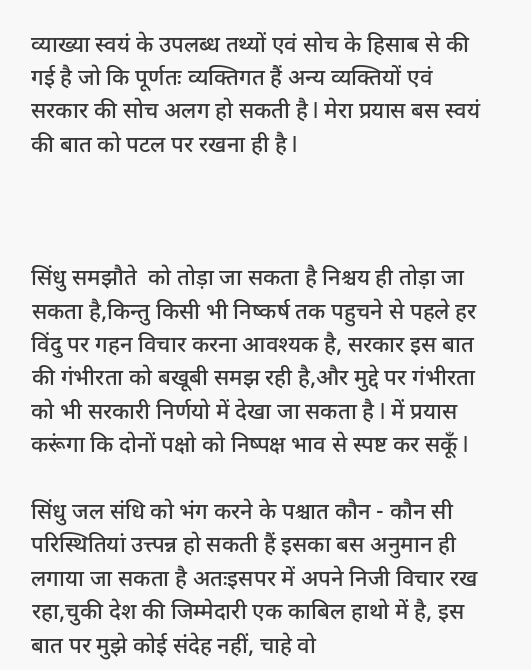व्याख्या स्वयं के उपलब्ध तथ्यों एवं सोच के हिसाब से की गई है जो कि पूर्णतः व्यक्तिगत हैं अन्य व्यक्तियों एवं सरकार की सोच अलग हो सकती है l मेरा प्रयास बस स्वयं की बात को पटल पर रखना ही है l



सिंधु समझौते  को तोड़ा जा सकता है निश्चय ही तोड़ा जा सकता है,किन्तु किसी भी निष्कर्ष तक पहुचने से पहले हर विंदु पर गहन विचार करना आवश्यक है, सरकार इस बात की गंभीरता को बखूबी समझ रही है,और मुद्दे पर गंभीरता को भी सरकारी निर्णयो में देखा जा सकता है l में प्रयास करूंगा कि दोनों पक्षो को निष्पक्ष भाव से स्पष्ट कर सकूँ l

सिंधु जल संधि को भंग करने के पश्चात कौन - कौन सी परिस्थितियां उत्त्पन्न हो सकती हैं इसका बस अनुमान ही लगाया जा सकता है अतःइसपर में अपने निजी विचार रख रहा,चुकी देश की जिम्मेदारी एक काबिल हाथो में है, इस बात पर मुझे कोई संदेह नहीं, चाहे वो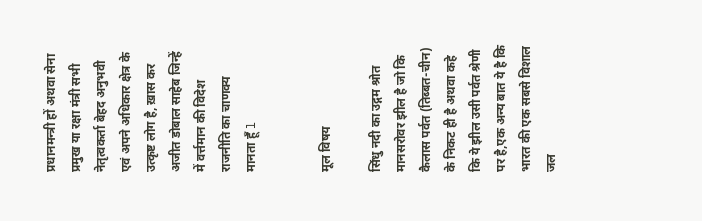प्रधानमन्त्री हों अथवा सेना प्रमुख या रक्षा मंत्री सभी नेतृत्वकर्ता बेहद अनुभवी एवं अपने अधिकार क्षेत्र के उत्कृष्ट लोग है, ख़ास कर अजीत डोबाल साहेब जिन्हें में वर्त्तमान की विदेश राजनीति का चाणक्य मानता हूँ l


मूल विषय

सिंधु नदी का उद्गम श्रोत मानसरोवर झील है जो कि कैलास पर्वत (तिब्बत-चीन) के निकट ही है अथवा कहे कि ये झील उसी पर्वत श्रेणी पर है,एक अन्य बात ये है कि भारत की एक सबसे विशाल जल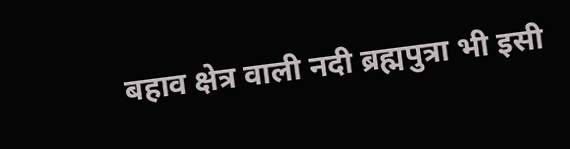बहाव क्षेत्र वाली नदी ब्रह्मपुत्रा भी इसी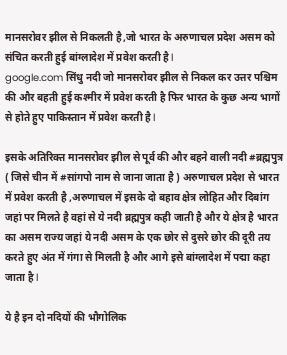मानसरोवर झील से निकलती है,जो भारत के अरुणाचल प्रदेश असम को संचित करती हुई बांग्लादेश में प्रवेश करती है l
google.com सिंधु नदी जो मानसरोवर झील से निकल कर उत्तर पश्चिम की और बहती हुई कश्मीर में प्रवेश करती है फिर भारत के कुछ अन्य भागों से होते हुए पाकिस्तान में प्रवेश करती है l

इसके अतिरिक्त मानसरोवर झील से पूर्व की और बहने वाली नदी #ब्रह्मपुत्र ( जिसे चीन में #सांगपो नाम से जाना जाता है ) अरुणाचल प्रदेश से भारत में प्रवेश करती है ,अरुणाचल में इसके दो बहाव क्षेत्र लोहित और दिबांग जहां पर मिलते है वहां से ये नदी ब्रह्मपुत्र कही जाती है और ये क्षेत्र है भारत का असम राज्य जहां ये नदी असम के एक छोर से दुसरे छोर की दूरी तय करते हुए अंत में गंगा से मिलती है और आगे इसे बांग्लादेश में पद्मा कहा जाता है l

ये है इन दो नदियों की भौगोलिक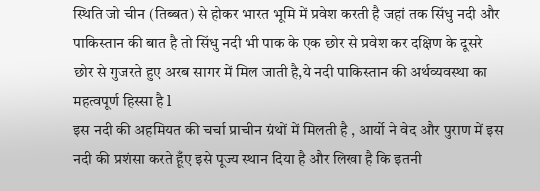स्थिति जो चीन (तिब्बत) से होकर भारत भूमि में प्रवेश करती है जहां तक सिंधु नदी और पाकिस्तान की बात है तो सिंधु नदी भी पाक के एक छोर से प्रवेश कर दक्षिण के दूसरे छोर से गुजरते हुए अरब सागर में मिल जाती है,ये नदी पाकिस्तान की अर्थव्यवस्था का महत्वपूर्ण हिस्सा है l
इस नदी की अहमियत की चर्चा प्राचीन ग्रंथों में मिलती है , आर्यो ने वेद और पुराण में इस नदी की प्रशंसा करते हूँए इसे पूज्य स्थान दिया है और लिखा है कि इतनी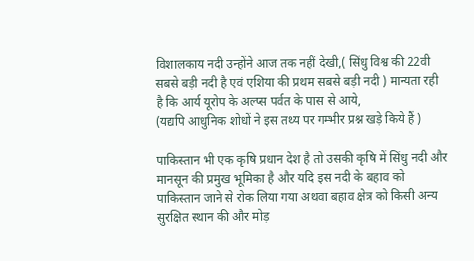विशालकाय नदी उन्होंने आज तक नहीं देखी,( सिंधु विश्व की 22वी सबसे बड़ी नदी है एवं एशिया की प्रथम सबसे बड़ी नदी ) मान्यता रही है कि आर्य यूरोप के अल्प्स पर्वत के पास से आये,
(यद्यपि आधुनिक शोधों ने इस तथ्य पर गम्भीर प्रश्न खड़े किये हैं )

पाकिस्तान भी एक कृषि प्रधान देश है तो उसकी कृषि में सिंधु नदी और मानसून की प्रमुख भूमिका है और यदि इस नदी के बहाव को पाकिस्तान जाने से रोक लिया गया अथवा बहाव क्षेत्र को किसी अन्य सुरक्षित स्थान की और मोड़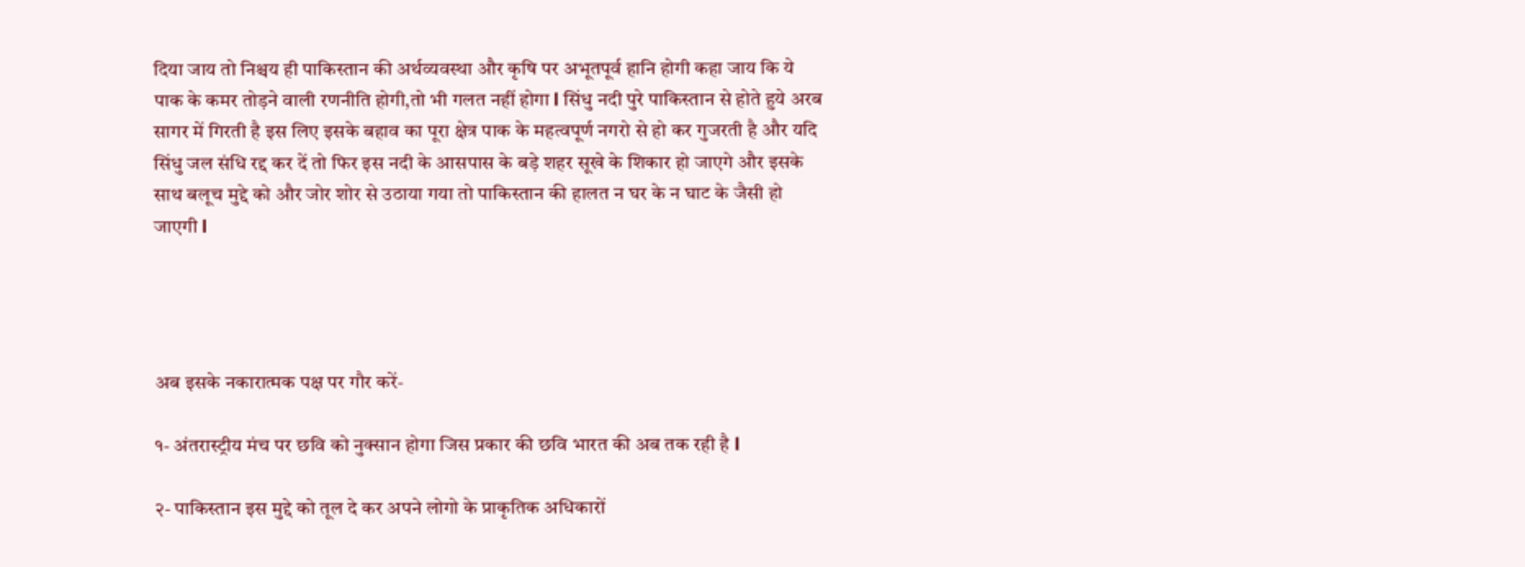दिया जाय तो निश्चय ही पाकिस्तान की अर्थव्यवस्था और कृषि पर अभूतपूर्व हानि होगी कहा जाय कि ये पाक के कमर तोड़ने वाली रणनीति होगी,तो भी गलत नहीं होगा l सिंधु नदी पुरे पाकिस्तान से होते हुये अरब सागर में गिरती है इस लिए इसके बहाव का पूरा क्षेत्र पाक के महत्वपूर्ण नगरो से हो कर गुजरती है और यदि सिंधु जल संधि रद्द कर दें तो फिर इस नदी के आसपास के बड़े शहर सूखे के शिकार हो जाएगे और इसके साथ बलूच मुद्दे को और जोर शोर से उठाया गया तो पाकिस्तान की हालत न घर के न घाट के जैसी हो जाएगी l




अब इसके नकारात्मक पक्ष पर गौर करें-

१- अंतरास्ट्रीय मंच पर छवि को नुक्सान होगा जिस प्रकार की छवि भारत की अब तक रही है l

२- पाकिस्तान इस मुद्दे को तूल दे कर अपने लोगो के प्राकृतिक अधिकारों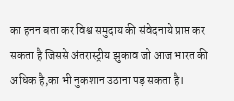का हनन बता कर विश्व समुदाय की संवेदनाये प्राप्त कर सकता है जिससे अंतरास्ट्रीय झुकाव जो आज भारत की अधिक है,का भी नुकशान उठाना पड़ सकता है l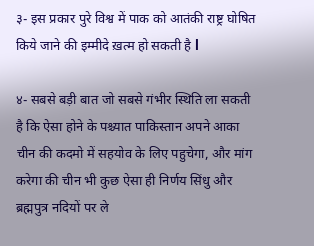३- इस प्रकार पुरे विश्व में पाक को आतंकी राष्ट्र घोषित किये जाने की इम्मीदे ख़त्म हो सकती है l

४- सबसे बड़ी बात जो सबसे गंभीर स्थिति ला सकती है कि ऐसा होने के पश्च्यात पाकिस्तान अपने आका चीन की कदमो में सहयोव के लिए पहुचेगा, और मांग करेगा की चीन भी कुछ ऐसा ही निर्णय सिंधु और ब्रह्मपुत्र नदियों पर ले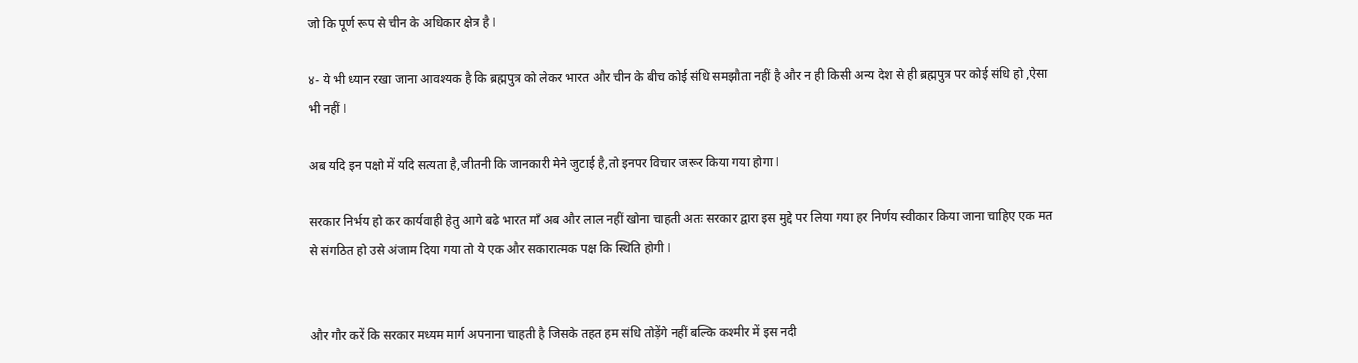जो कि पूर्ण रूप से चीन के अधिकार क्षेत्र है l

४- ये भी ध्यान रखा जाना आवश्यक है कि ब्रह्मपुत्र को लेकर भारत और चीन के बीच कोई संधि समझौता नहीं है और न ही किसी अन्य देश से ही ब्रह्मपुत्र पर कोई संधि हो ,ऐसा भी नहीं l

अब यदि इन पक्षो में यदि सत्यता है,जीतनी कि जानकारी मेने जुटाई है,तो इनपर विचार जरूर किया गया होगा l

सरकार निर्भय हो कर कार्यवाही हेतु आगे बढे भारत माँ अब और लाल नहीं खोना चाहती अतः सरकार द्वारा इस मुद्दे पर लिया गया हर निर्णय स्वीकार किया जाना चाहिए एक मत से संगठित हो उसे अंजाम दिया गया तो ये एक और सकारात्मक पक्ष कि स्थिति होगी l


और गौर करें कि सरकार मध्यम मार्ग अपनाना चाहती है जिसके तहत हम संधि तोड़ेंगे नहीं बल्कि कश्मीर में इस नदी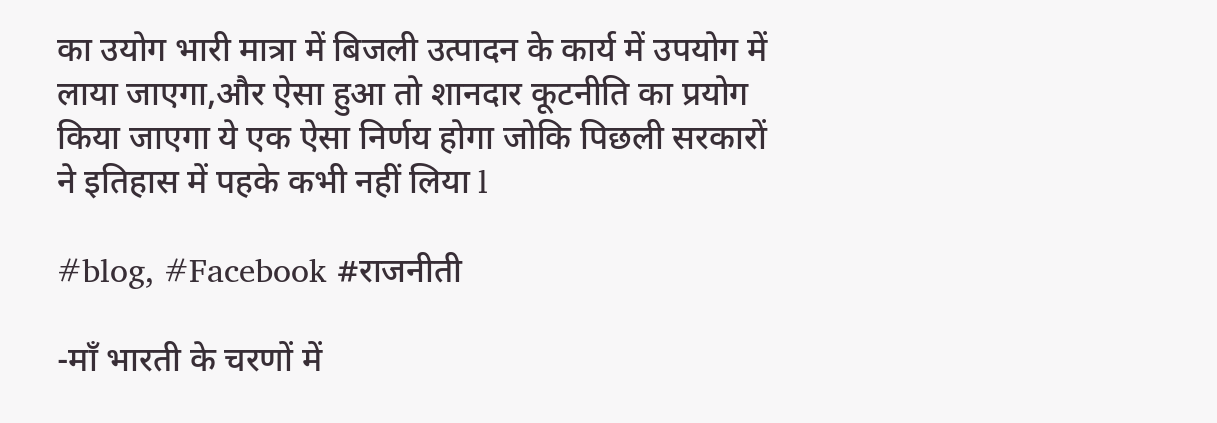का उयोग भारी मात्रा में बिजली उत्पादन के कार्य में उपयोग में लाया जाएगा,और ऐसा हुआ तो शानदार कूटनीति का प्रयोग किया जाएगा ये एक ऐसा निर्णय होगा जोकि पिछली सरकारों ने इतिहास में पहके कभी नहीं लिया l

#blog, #Facebook #राजनीती

-माँ भारती के चरणों में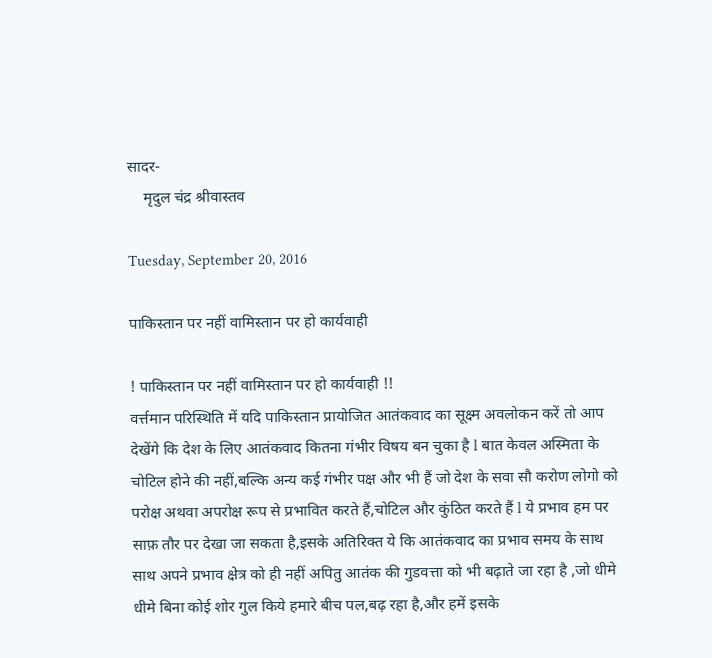सादर-
    मृदुल चंद्र श्रीवास्तव

Tuesday, September 20, 2016

पाकिस्तान पर नहीं वामिस्तान पर हो कार्यवाही

! पाकिस्तान पर नहीं वामिस्तान पर हो कार्यवाही !!
वर्त्तमान परिस्थिति में यदि पाकिस्तान प्रायोजित आतंकवाद का सूक्ष्म अवलोकन करें तो आप देखेंगे कि देश के लिए आतंकवाद कितना गंभीर विषय बन चुका है l बात केवल अस्मिता के चोटिल होने की नहीं,बल्कि अन्य कई गंभीर पक्ष और भी हैं जो देश के सवा सौ करोण लोगो को परोक्ष अथवा अपरोक्ष रूप से प्रभावित करते हैं,चोटिल और कुंठित करते हैं l ये प्रभाव हम पर साफ़ तौर पर देखा जा सकता है,इसके अतिरिक्त ये कि आतंकवाद का प्रभाव समय के साथ साथ अपने प्रभाव क्षेत्र को ही नहीं अपितु आतंक की गुडवत्ता को भी बढ़ाते जा रहा है ,जो धीमे धीमे बिना कोई शोर गुल किये हमारे बीच पल,बढ़ रहा है,और हमें इसके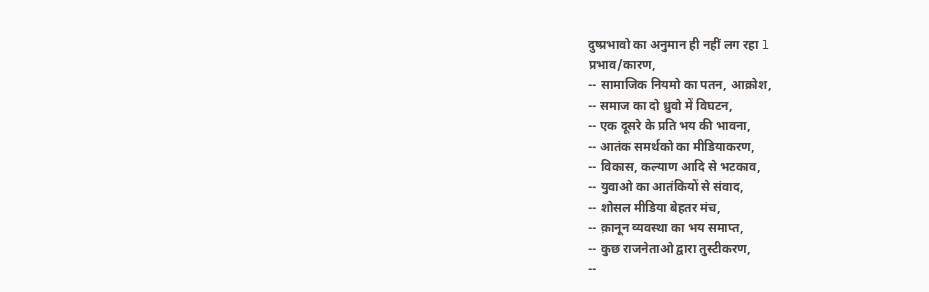दुष्प्रभावो का अनुमान ही नहीं लग रहा l
प्रभाव/कारण,
-- सामाजिक नियमो का पतन, आक्रोश,
-- समाज का दो ध्रुवो में विघटन,
-- एक दूसरे के प्रति भय की भावना,
-- आतंक समर्थको का मीडियाकरण,
-- विकास, कल्याण आदि से भटकाव,
-- युवाओ का आतंकियों से संवाद,
-- शोसल मीडिया बेहतर मंच,
-- क़ानून व्यवस्था का भय समाप्त,
-- कुछ राजनेताओ द्वारा तुस्टीकरण,
--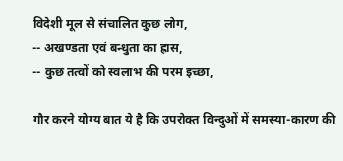विदेशी मूल से संचालित कुछ लोग,
-- अखण्डता एवं बन्धुता का ह्रास,
-- कुछ तत्वों को स्वलाभ की परम इच्छा,

गौर करने योग्य बात ये है कि उपरोक्त विन्दुओं में समस्या-कारण की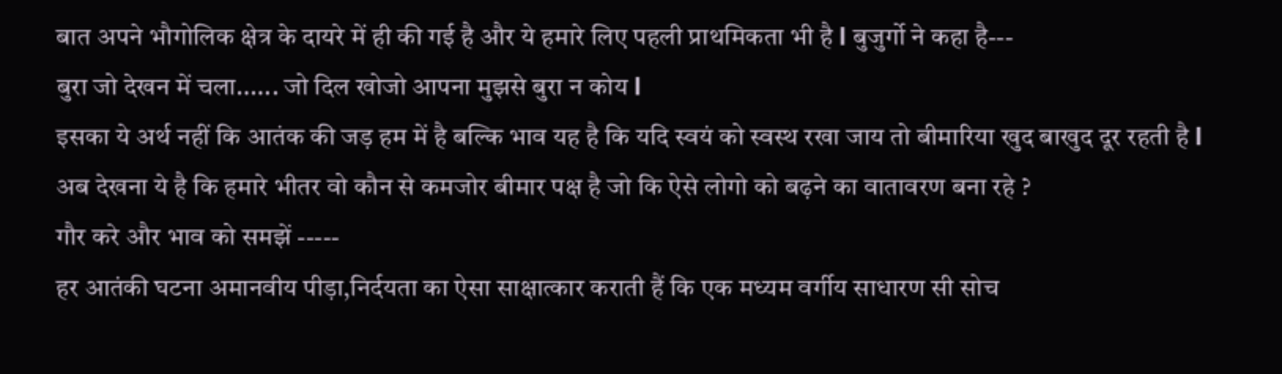बात अपने भौगोलिक क्षेत्र के दायरे में ही की गई है और ये हमारे लिए पहली प्राथमिकता भी है l बुजुर्गो ने कहा है---
बुरा जो देखन में चला...... जो दिल खोजो आपना मुझसे बुरा न कोय l
इसका ये अर्थ नहीं कि आतंक की जड़ हम में है बल्कि भाव यह है कि यदि स्वयं को स्वस्थ रखा जाय तो बीमारिया खुद बाखुद दूर रहती है l
अब देखना ये है कि हमारे भीतर वो कौन से कमजोर बीमार पक्ष है जो कि ऐसे लोगो को बढ़ने का वातावरण बना रहे ?
गौर करे और भाव को समझें -----
हर आतंकी घटना अमानवीय पीड़ा,निर्दयता का ऐसा साक्षात्कार कराती हैं कि एक मध्यम वर्गीय साधारण सी सोच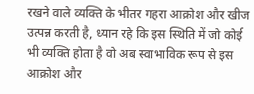रखने वाले व्यक्ति के भीतर गहरा आक्रोश और खीज उत्पन्न करती है, ध्यान रहे कि इस स्थिति में जो कोई भी व्यक्ति होता है वो अब स्वाभाविक रूप से इस आक्रोश और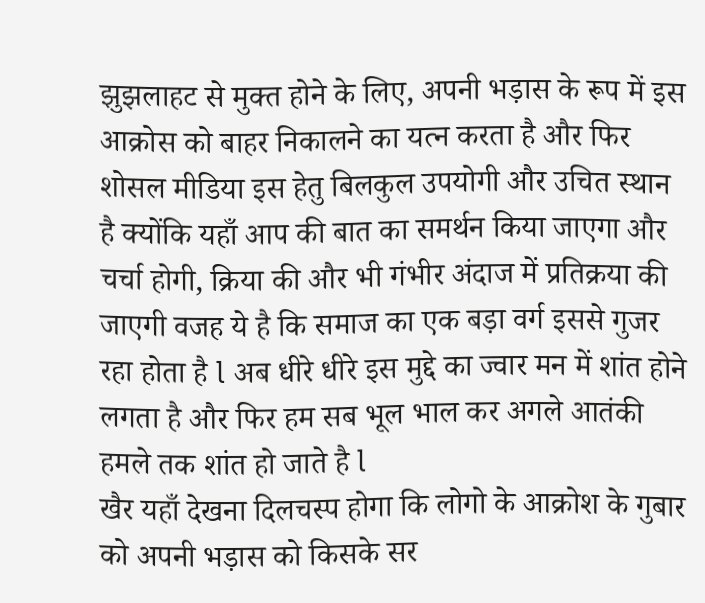झुझलाहट से मुक्त होने के लिए, अपनी भड़ास के रूप में इस आक्रोस को बाहर निकालने का यत्न करता है और फिर शोसल मीडिया इस हेतु बिलकुल उपयोगी और उचित स्थान है क्योंकि यहाँ आप की बात का समर्थन किया जाएगा और चर्चा होगी, क्रिया की और भी गंभीर अंदाज में प्रतिक्रया की जाएगी वजह ये है कि समाज का एक बड़ा वर्ग इससे गुजर रहा होता है l अब धीरे धीरे इस मुद्दे का ज्वार मन में शांत होने लगता है और फिर हम सब भूल भाल कर अगले आतंकी हमले तक शांत हो जाते है l
खैर यहाँ देखना दिलचस्प होगा कि लोगो के आक्रोश के गुबार को अपनी भड़ास को किसके सर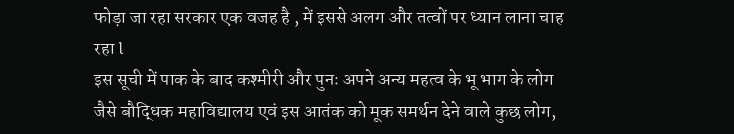फोड़ा जा रहा सरकार एक वजह है , में इससे अलग और तत्वों पर ध्यान लाना चाह रहा l
इस सूची में पाक के बाद कश्मीरी और पुनः अपने अन्य महत्व के भू भाग के लोग जैसे बौद्धिक महाविद्यालय एवं इस आतंक को मूक समर्थन देने वाले कुछ लोग,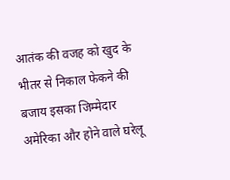आतंक की वजह को खुद के भीतर से निकाल फेकने की बजाय इसका जिम्मेदार अमेरिका और होने वाले घरेलू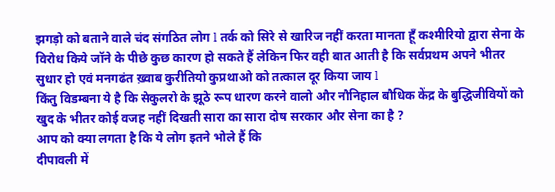झगड़ो को बताने वाले चंद संगठित लोग l तर्क को सिरे से खारिज नहीं करता मानता हूँ कश्मीरियो द्वारा सेना के विरोध किये जॉने के पीछे कुछ कारण हो सकते हैं लेकिन फिर वही बात आती है कि सर्वप्रथम अपने भीतर सुधार हो एवं मनगढंत ख़्वाब कुरीतियो कुप्रथाओ को तत्काल दूर किया जाय l
किंतु विडम्बना ये है कि सेकुलरो के झूठे रूप धारण करने वालो और नौनिहाल बौधिक केंद्र के बुद्धिजीवियों को खुद के भीतर कोई वजह नहीं दिखती सारा का सारा दोष सरकार और सेना का है ?
आप को क्या लगता है कि ये लोग इतने भोले हैं कि
दीपावली में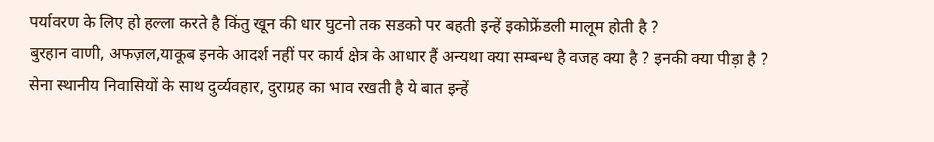पर्यावरण के लिए हो हल्ला करते है किंतु खून की धार घुटनो तक सडको पर बहती इन्हें इकोफ्रेंडली मालूम होती है ?
बुरहान वाणी, अफज़ल,याकूब इनके आदर्श नहीं पर कार्य क्षेत्र के आधार हैं अन्यथा क्या सम्बन्ध है वजह क्या है ? इनकी क्या पीड़ा है ?
सेना स्थानीय निवासियों के साथ दुर्व्यवहार, दुराग्रह का भाव रखती है ये बात इन्हें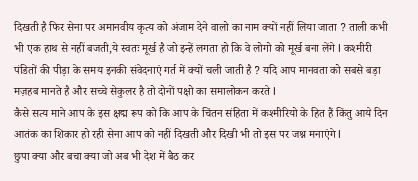दिखती है फिर सेना पर अमानवीय कृत्य को अंजाम देने वालो का नाम क्यों नहीं लिया जाता ? ताली कभी भी एक हाथ से नहीं बजती,ये स्वतः मूर्ख है जो इन्हें लगता हो कि वे लोगो को मूर्ख बना लेंगे l कश्मीरी पंडितों की पीड़ा के समय इनकी संवेदनाएं गर्त में क्यों चली जाती है ? यदि आप मानवता को सबसे बड़ा मज़हब मानते है और सच्चे सेकुलर है तो दोनों पक्षो का समालोकन करते l
कैसे सत्य माने आप के इस क्षद्म रूप को कि आप के चिंतन संहिता में कश्मीरियो के हित हैं किंतु आये दिन आतंक का शिकार हो रही सेना आप को नहीं दिखती और दिखी भी तो इस पर जश्न मनाएंगे l
छुपा क्या और बचा क्या जो अब भी देश में बैठ कर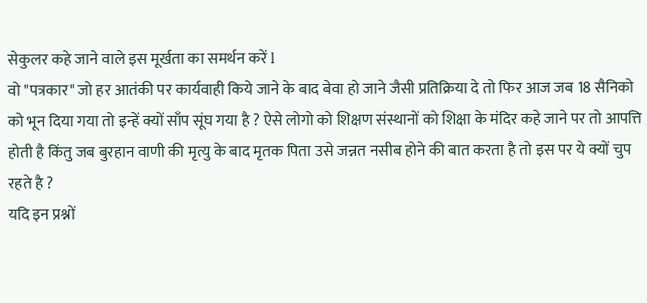सेकुलर कहे जाने वाले इस मूर्खता का समर्थन करें l
वो "पत्रकार" जो हर आतंकी पर कार्यवाही किये जाने के बाद बेवा हो जाने जैसी प्रतिक्रिया दे तो फिर आज जब 18 सैनिको को भून दिया गया तो इन्हें क्यों साँप सूंघ गया है ? ऐसे लोगो को शिक्षण संस्थानों को शिक्षा के मंदिर कहे जाने पर तो आपत्ति होती है किंतु जब बुरहान वाणी की मृत्यु के बाद मृतक पिता उसे जन्नत नसीब होने की बात करता है तो इस पर ये क्यों चुप रहते है ?
यदि इन प्रश्नों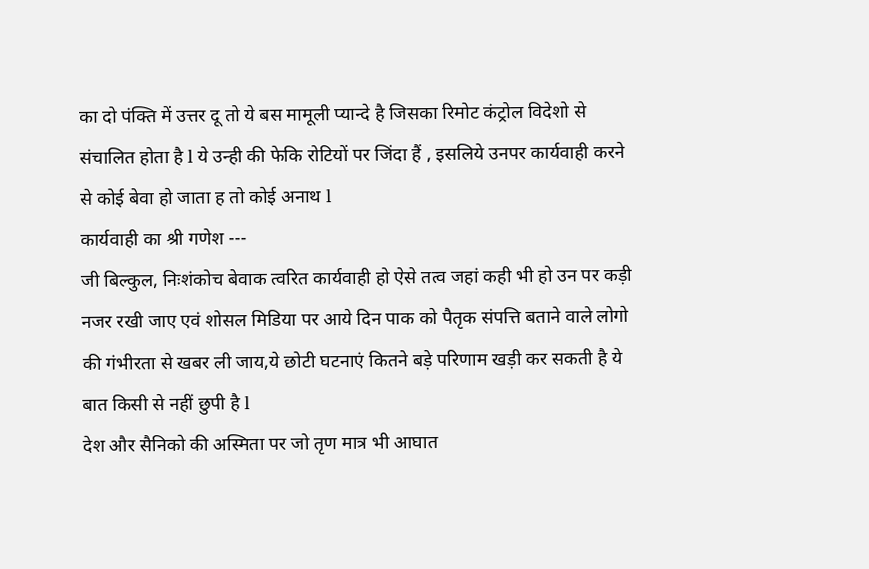का दो पंक्ति में उत्तर दू तो ये बस मामूली प्यान्दे है जिसका रिमोट कंट्रोल विदेशो से संचालित होता है l ये उन्ही की फेकि रोटियों पर जिंदा हैं , इसलिये उनपर कार्यवाही करने से कोई बेवा हो जाता ह तो कोई अनाथ l
कार्यवाही का श्री गणेश ---
जी बिल्कुल, निःशंकोच बेवाक त्वरित कार्यवाही हो ऐसे तत्व जहां कही भी हो उन पर कड़ी नजर रखी जाए एवं शोसल मिडिया पर आये दिन पाक को पैतृक संपत्ति बताने वाले लोगो की गंभीरता से खबर ली जाय,ये छोटी घटनाएं कितने बड़े परिणाम खड़ी कर सकती है ये बात किसी से नहीं छुपी है l
देश और सैनिको की अस्मिता पर जो तृण मात्र भी आघात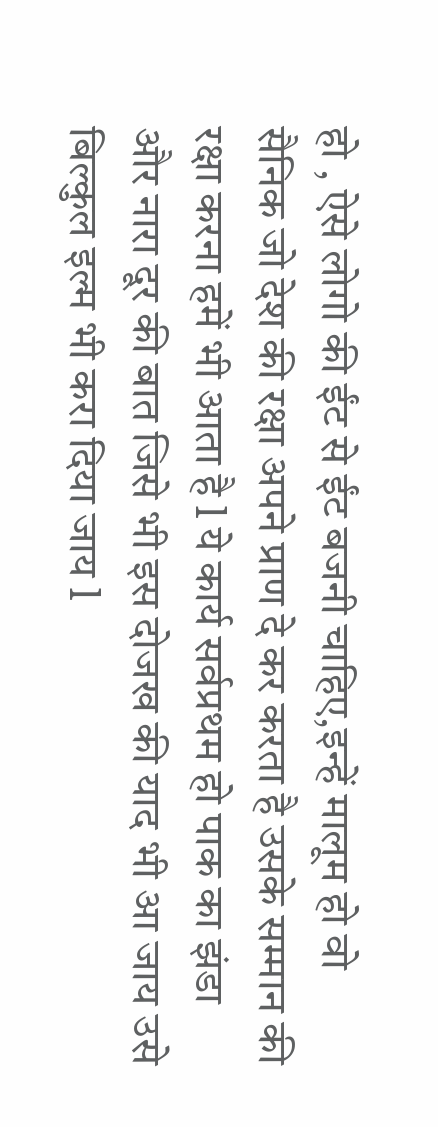हो , ऐसे लोगो की ईंट से ईंट बजनी चाहिए,इन्हें मालूम हो वो सैनिक जो देश की रक्षा अपने प्राण दे कर करता है उसके सम्मान की रक्षा करना हमें भी आता है l ये कार्य सर्वप्रथम हो पाक का झंडा और नारा दूर की बात जिसे भी इस दोजख की याद भी आ जाय उसे बिल्कुल इल्म भी करा दिया जाय l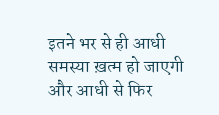इतने भर से ही आधी समस्या ख़त्म हो जाएगी और आधी से फिर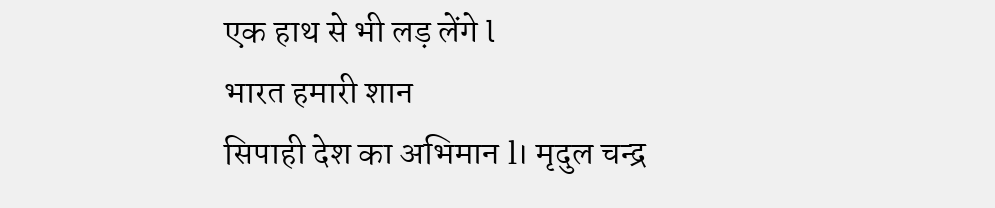एक हाथ से भी लड़ लेंगे l
भारत हमारी शान
सिपाही देश का अभिमान l। मृदुल चन्द्र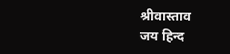श्रीवास्ताव
जय हिन्द